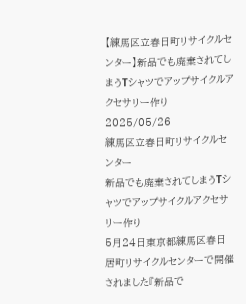【練馬区立春日町リサイクルセンター】新品でも廃棄されてしまうTシャツでアップサイクルアクセサリー作り
2025/05/26
練馬区立春日町リサイクルセンター
新品でも廃棄されてしまうTシャツでアップサイクルアクセサリー作り
5月24日東京都練馬区春日居町リサイクルセンターで開催されました『新品で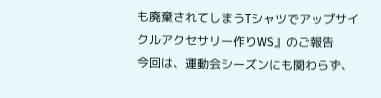も廃棄されてしまうTシャツでアップサイクルアクセサリー作りWS』のご報告
今回は、運動会シーズンにも関わらず、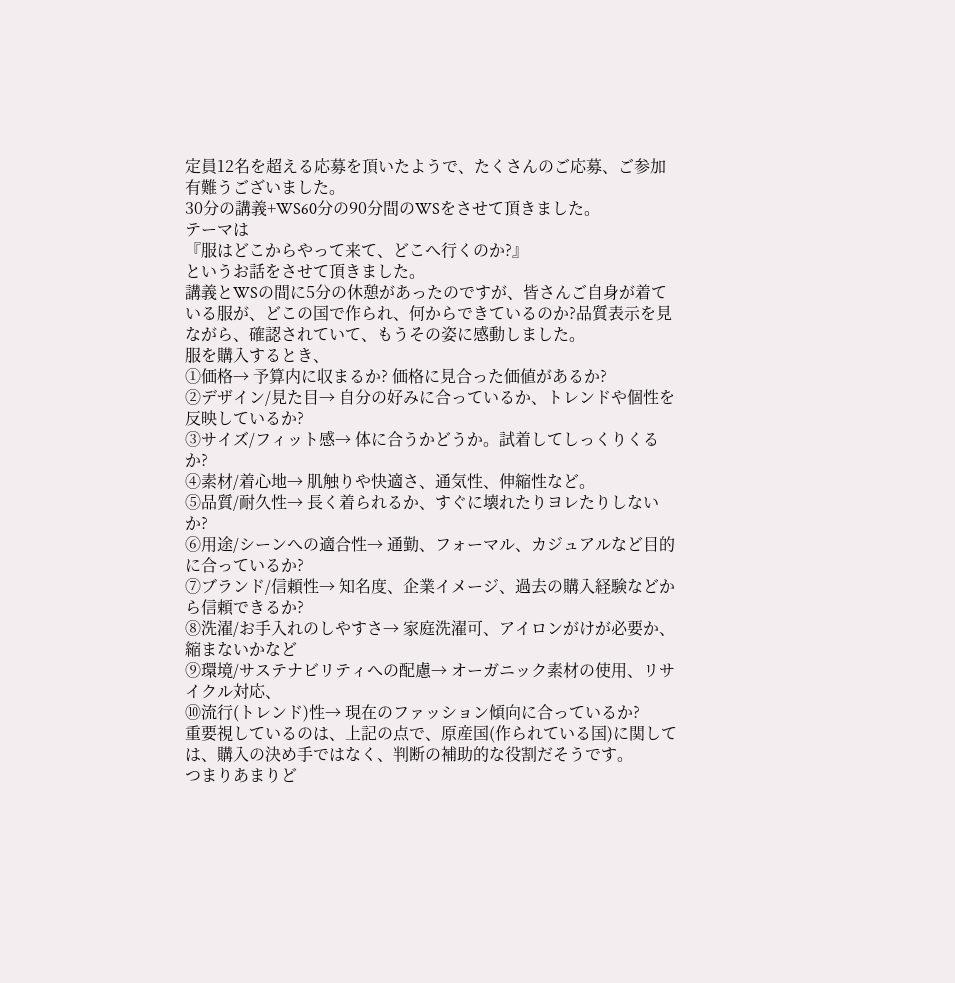定員12名を超える応募を頂いたようで、たくさんのご応募、ご参加有難うございました。
30分の講義+WS60分の90分間のWSをさせて頂きました。
テーマは
『服はどこからやって来て、どこへ行くのか?』
というお話をさせて頂きました。
講義とWSの間に5分の休憩があったのですが、皆さんご自身が着ている服が、どこの国で作られ、何からできているのか?品質表示を見ながら、確認されていて、もうその姿に感動しました。
服を購入するとき、
➀価格→ 予算内に収まるか? 価格に見合った価値があるか?
➁デザイン/見た目→ 自分の好みに合っているか、トレンドや個性を反映しているか?
➂サイズ/フィット感→ 体に合うかどうか。試着してしっくりくるか?
➃素材/着心地→ 肌触りや快適さ、通気性、伸縮性など。
⑤品質/耐久性→ 長く着られるか、すぐに壊れたりヨレたりしないか?
⑥用途/シーンへの適合性→ 通勤、フォーマル、カジュアルなど目的に合っているか?
⑦ブランド/信頼性→ 知名度、企業イメージ、過去の購入経験などから信頼できるか?
⑧洗濯/お手入れのしやすさ→ 家庭洗濯可、アイロンがけが必要か、縮まないかなど
⑨環境/サステナビリティへの配慮→ オーガニック素材の使用、リサイクル対応、
⑩流行(トレンド)性→ 現在のファッション傾向に合っているか?
重要視しているのは、上記の点で、原産国(作られている国)に関しては、購入の決め手ではなく、判断の補助的な役割だそうです。
つまりあまりど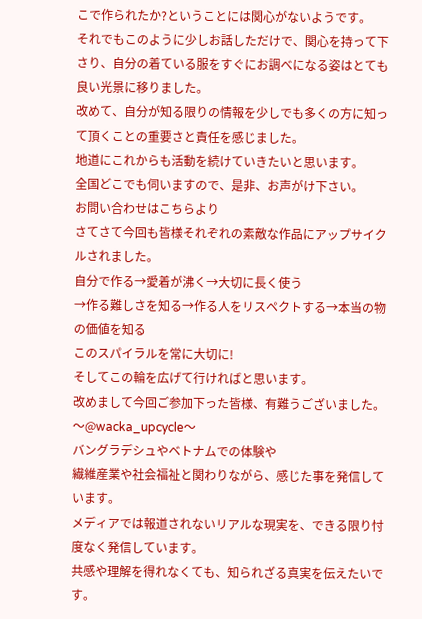こで作られたか?ということには関心がないようです。
それでもこのように少しお話しただけで、関心を持って下さり、自分の着ている服をすぐにお調べになる姿はとても良い光景に移りました。
改めて、自分が知る限りの情報を少しでも多くの方に知って頂くことの重要さと責任を感じました。
地道にこれからも活動を続けていきたいと思います。
全国どこでも伺いますので、是非、お声がけ下さい。
お問い合わせはこちらより
さてさて今回も皆様それぞれの素敵な作品にアップサイクルされました。
自分で作る→愛着が沸く→大切に長く使う
→作る難しさを知る→作る人をリスペクトする→本当の物の価値を知る
このスパイラルを常に大切に!
そしてこの輪を広げて行ければと思います。
改めまして今回ご参加下った皆様、有難うございました。
〜@wacka_upcycle〜
バングラデシュやベトナムでの体験や
繊維産業や社会福祉と関わりながら、感じた事を発信しています。
メディアでは報道されないリアルな現実を、できる限り忖度なく発信しています。
共感や理解を得れなくても、知られざる真実を伝えたいです。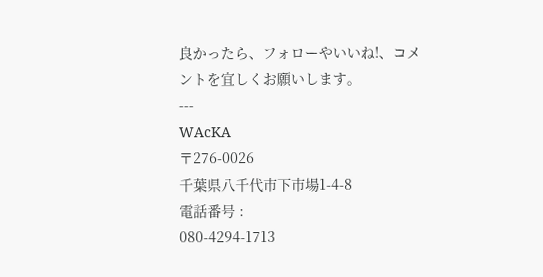良かったら、フォローやいいね!、コメントを宜しくお願いします。
---
WAcKA
〒276-0026
千葉県八千代市下市場1-4-8
電話番号 :
080-4294-1713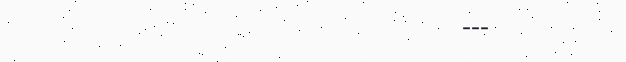---